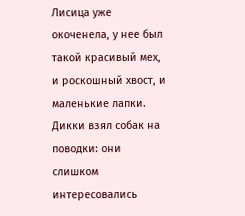Лисица уже окоченела, у нее был такой красивый мех, и роскошный хвост, и маленькие лапки. Дикки взял собак на поводки: они слишком интересовались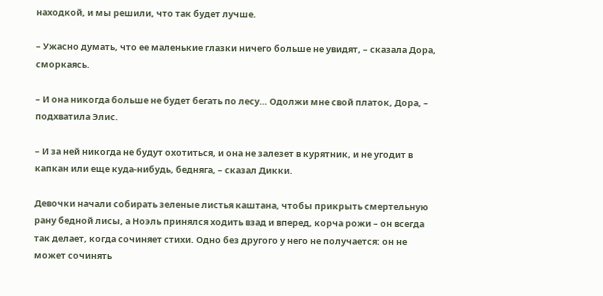находкой, и мы решили, что так будет лучше.

– Ужасно думать, что ее маленькие глазки ничего больше не увидят, – сказала Дора, сморкаясь.

– И она никогда больше не будет бегать по лесу… Одолжи мне свой платок, Дора, – подхватила Элис.

– И за ней никогда не будут охотиться, и она не залезет в курятник, и не угодит в капкан или еще куда-нибудь, бедняга, – сказал Дикки.

Девочки начали собирать зеленые листья каштана, чтобы прикрыть смертельную рану бедной лисы, а Ноэль принялся ходить взад и вперед, корча рожи – он всегда так делает, когда сочиняет стихи. Одно без другого у него не получается: он не может сочинять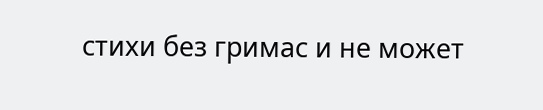стихи без гримас и не может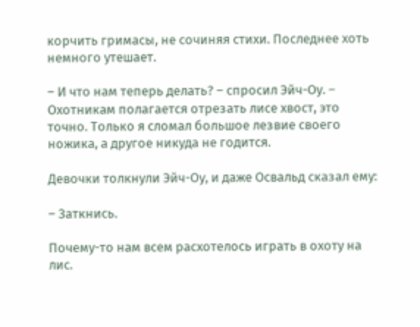корчить гримасы, не сочиняя стихи. Последнее хоть немного утешает.

– И что нам теперь делать? – спросил Эйч-Оу. – Охотникам полагается отрезать лисе хвост, это точно. Только я сломал большое лезвие своего ножика, а другое никуда не годится.

Девочки толкнули Эйч-Оу, и даже Освальд сказал ему:

– Заткнись.

Почему-то нам всем расхотелось играть в охоту на лис.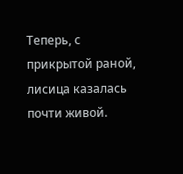Теперь, с прикрытой раной, лисица казалась почти живой.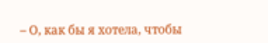– О, как бы я хотела, чтобы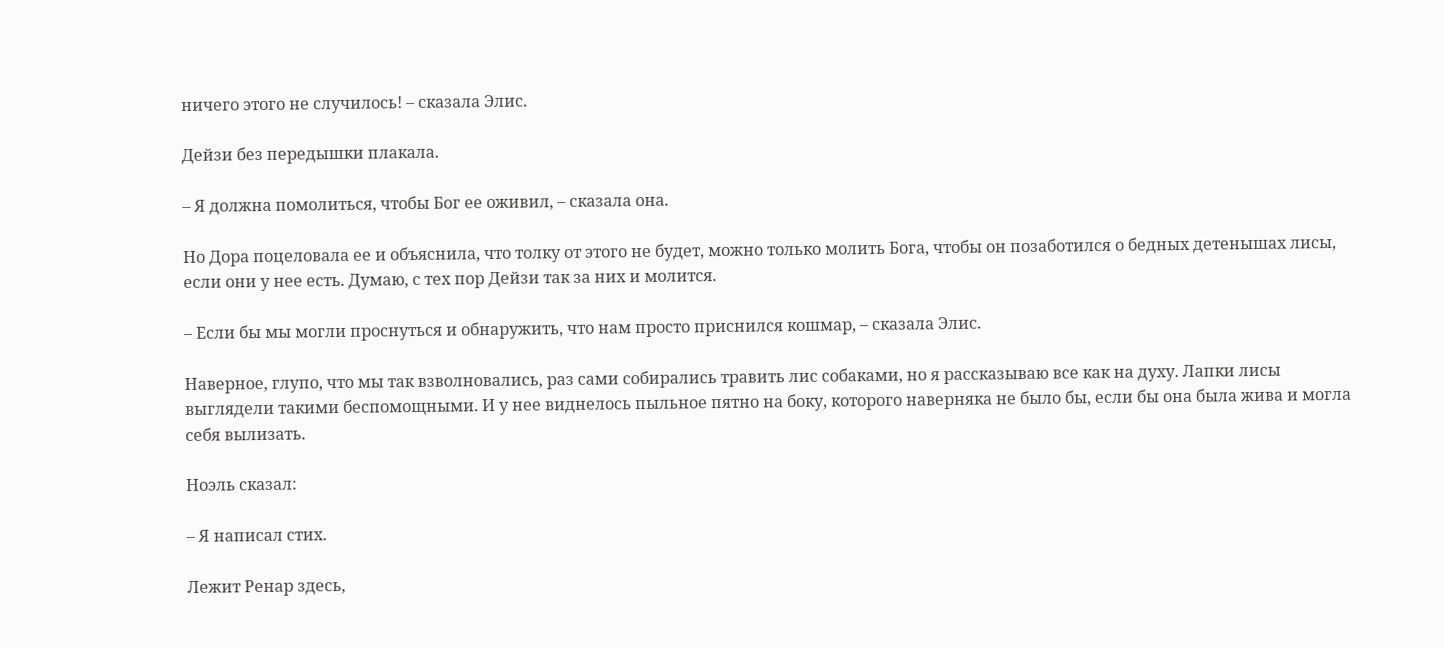ничего этого не случилось! – сказала Элис.

Дейзи без передышки плакала.

– Я должна помолиться, чтобы Бог ее оживил, – сказала она.

Но Дора поцеловала ее и объяснила, что толку от этого не будет, можно только молить Бога, чтобы он позаботился о бедных детенышах лисы, если они у нее есть. Думаю, с тех пор Дейзи так за них и молится.

– Если бы мы могли проснуться и обнаружить, что нам просто приснился кошмар, – сказала Элис.

Наверное, глупо, что мы так взволновались, раз сами собирались травить лис собаками, но я рассказываю все как на духу. Лапки лисы выглядели такими беспомощными. И у нее виднелось пыльное пятно на боку, которого наверняка не было бы, если бы она была жива и могла себя вылизать.

Ноэль сказал:

– Я написал стих.

Лежит Ренар здесь,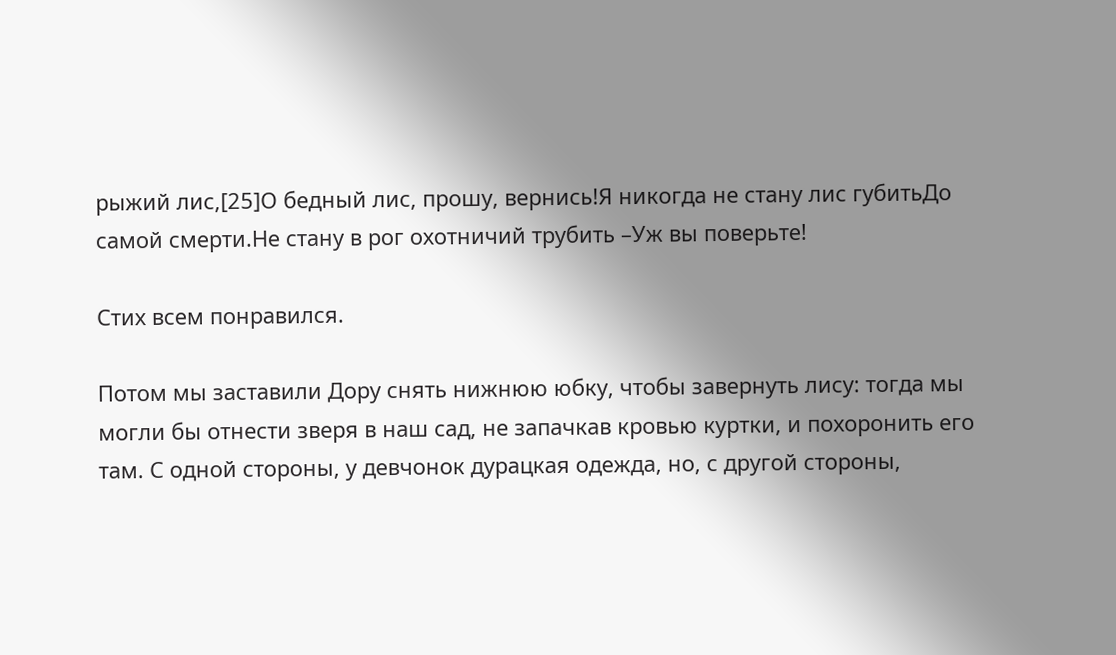рыжий лис,[25]О бедный лис, прошу, вернись!Я никогда не стану лис губитьДо самой смерти.Не стану в рог охотничий трубить –Уж вы поверьте!

Стих всем понравился.

Потом мы заставили Дору снять нижнюю юбку, чтобы завернуть лису: тогда мы могли бы отнести зверя в наш сад, не запачкав кровью куртки, и похоронить его там. С одной стороны, у девчонок дурацкая одежда, но, с другой стороны,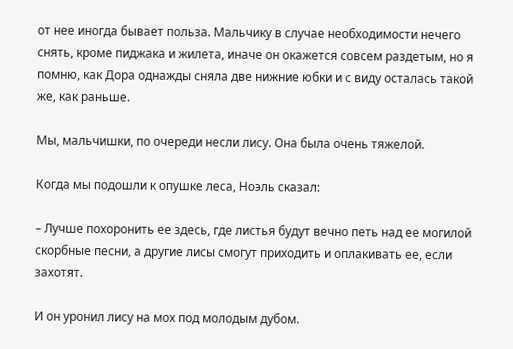от нее иногда бывает польза. Мальчику в случае необходимости нечего снять, кроме пиджака и жилета, иначе он окажется совсем раздетым, но я помню, как Дора однажды сняла две нижние юбки и с виду осталась такой же, как раньше.

Мы, мальчишки, по очереди несли лису. Она была очень тяжелой.

Когда мы подошли к опушке леса, Ноэль сказал:

– Лучше похоронить ее здесь, где листья будут вечно петь над ее могилой скорбные песни, а другие лисы смогут приходить и оплакивать ее, если захотят.

И он уронил лису на мох под молодым дубом.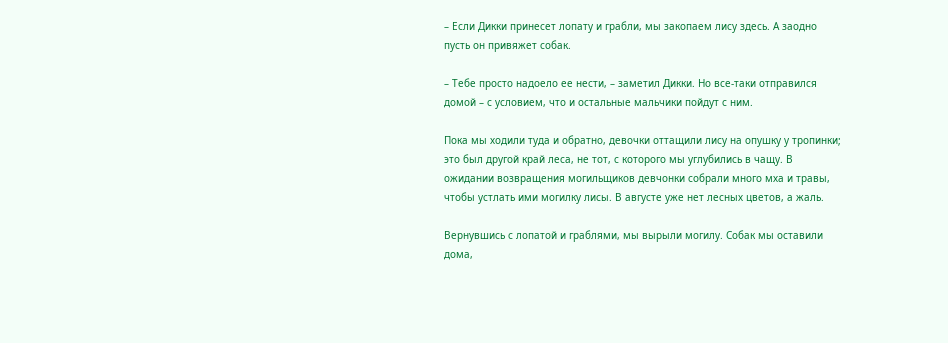– Если Дикки принесет лопату и грабли, мы закопаем лису здесь. А заодно пусть он привяжет собак.

– Тебе просто надоело ее нести, – заметил Дикки. Но все-таки отправился домой – с условием, что и остальные мальчики пойдут с ним.

Пока мы ходили туда и обратно, девочки оттащили лису на опушку у тропинки; это был другой край леса, не тот, с которого мы углубились в чащу. В ожидании возвращения могильщиков девчонки собрали много мха и травы, чтобы устлать ими могилку лисы. В августе уже нет лесных цветов, а жаль.

Вернувшись с лопатой и граблями, мы вырыли могилу. Собак мы оставили дома,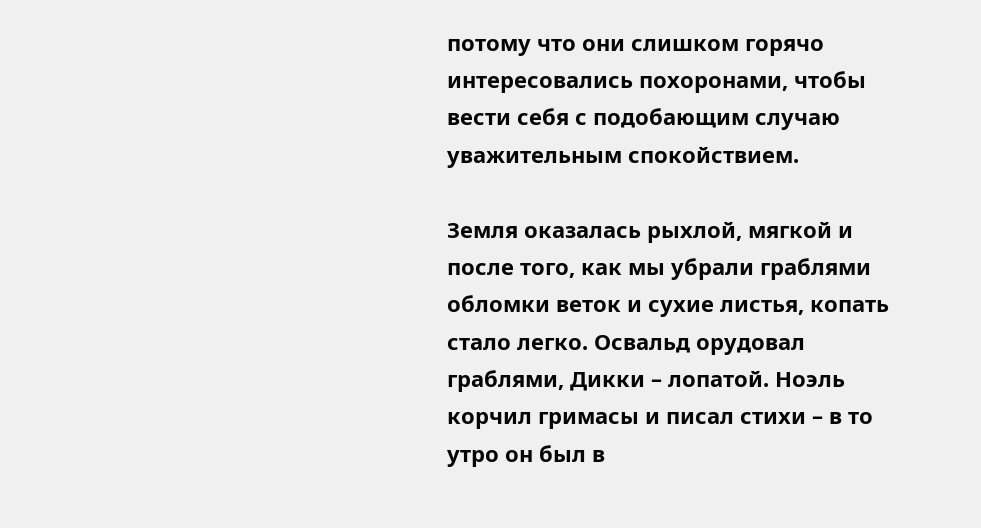потому что они слишком горячо интересовались похоронами, чтобы вести себя с подобающим случаю уважительным спокойствием.

Земля оказалась рыхлой, мягкой и после того, как мы убрали граблями обломки веток и сухие листья, копать стало легко. Освальд орудовал граблями, Дикки – лопатой. Ноэль корчил гримасы и писал стихи – в то утро он был в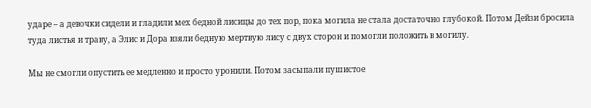ударе – а девочки сидели и гладили мех бедной лисицы до тех пор, пока могила не стала достаточно глубокой. Потом Дейзи бросила туда листья и траву, а Элис и Дора взяли бедную мертвую лису с двух сторон и помогли положить в могилу.

Мы не смогли опустить ее медленно и просто уронили. Потом засыпали пушистое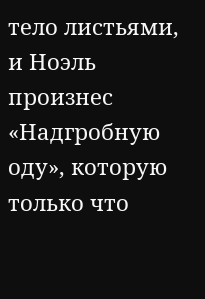тело листьями, и Ноэль произнес «Надгробную оду», которую только что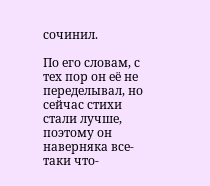сочинил.

По его словам, с тех пор он её не переделывал, но сейчас стихи стали лучше, поэтому он наверняка все-таки что-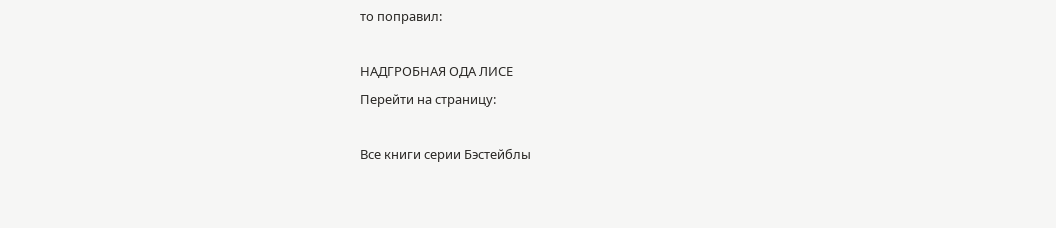то поправил:

НАДГРОБНАЯ ОДА ЛИСЕ
Перейти на страницу:

Все книги серии Бэстейблы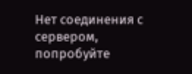Нет соединения с сервером, попробуйте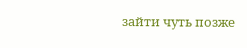зайти чуть позже